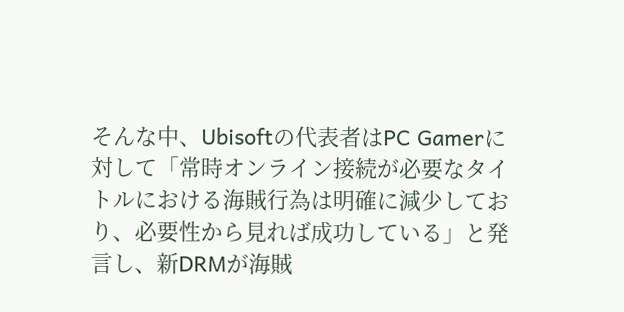そんな中、Ubisoftの代表者はPC Gamerに対して「常時オンライン接続が必要なタイトルにおける海賊行為は明確に減少しており、必要性から見れば成功している」と発言し、新DRMが海賊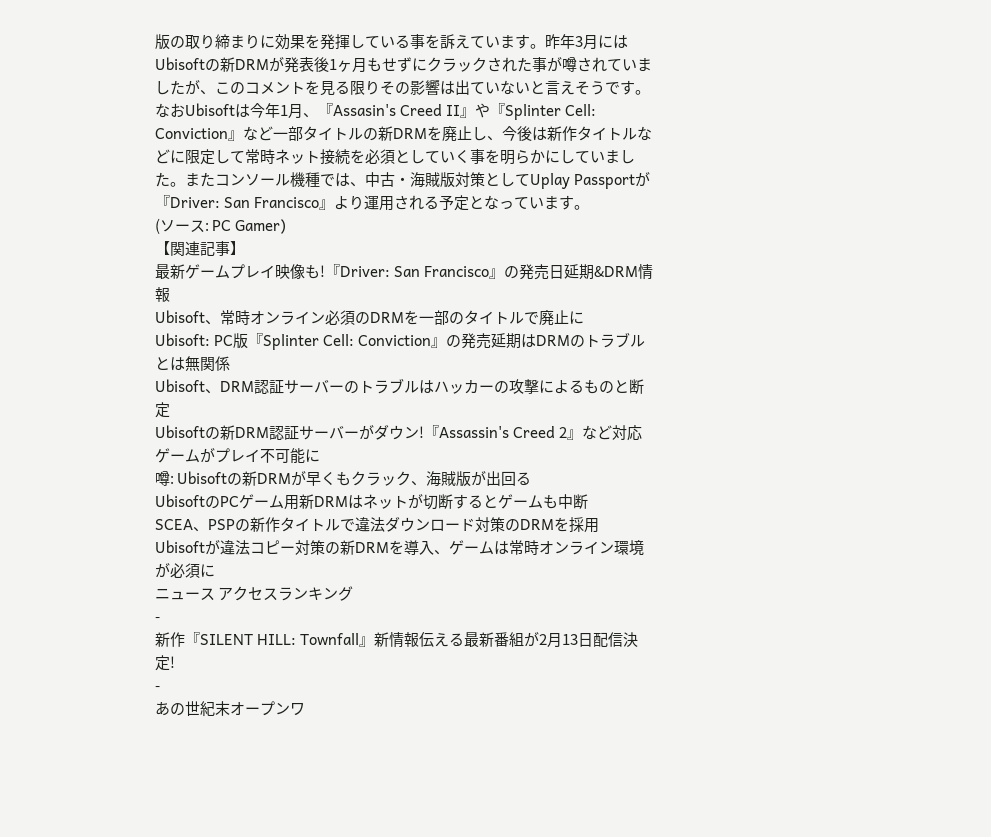版の取り締まりに効果を発揮している事を訴えています。昨年3月にはUbisoftの新DRMが発表後1ヶ月もせずにクラックされた事が噂されていましたが、このコメントを見る限りその影響は出ていないと言えそうです。
なおUbisoftは今年1月、『Assasin's Creed II』や『Splinter Cell: Conviction』など一部タイトルの新DRMを廃止し、今後は新作タイトルなどに限定して常時ネット接続を必須としていく事を明らかにしていました。またコンソール機種では、中古・海賊版対策としてUplay Passportが『Driver: San Francisco』より運用される予定となっています。
(ソース: PC Gamer)
【関連記事】
最新ゲームプレイ映像も!『Driver: San Francisco』の発売日延期&DRM情報
Ubisoft、常時オンライン必須のDRMを一部のタイトルで廃止に
Ubisoft: PC版『Splinter Cell: Conviction』の発売延期はDRMのトラブルとは無関係
Ubisoft、DRM認証サーバーのトラブルはハッカーの攻撃によるものと断定
Ubisoftの新DRM認証サーバーがダウン!『Assassin's Creed 2』など対応ゲームがプレイ不可能に
噂: Ubisoftの新DRMが早くもクラック、海賊版が出回る
UbisoftのPCゲーム用新DRMはネットが切断するとゲームも中断
SCEA、PSPの新作タイトルで違法ダウンロード対策のDRMを採用
Ubisoftが違法コピー対策の新DRMを導入、ゲームは常時オンライン環境が必須に
ニュース アクセスランキング
-
新作『SILENT HILL: Townfall』新情報伝える最新番組が2月13日配信決定!
-
あの世紀末オープンワ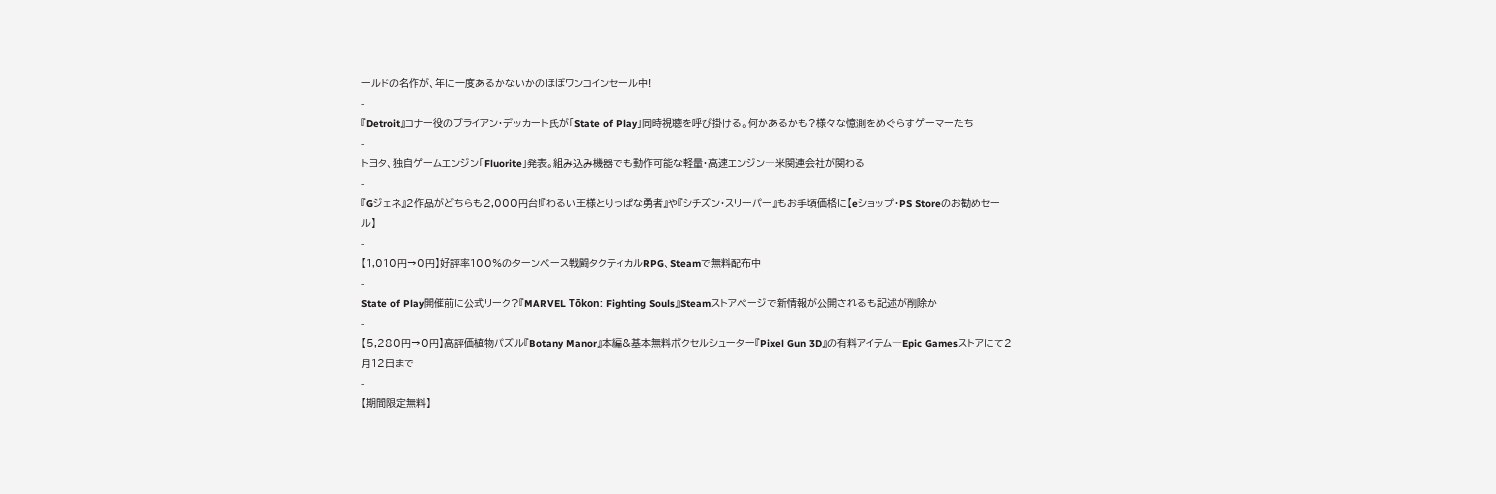ールドの名作が、年に一度あるかないかのほぼワンコインセール中!
-
『Detroit』コナー役のブライアン・デッカート氏が「State of Play」同時視聴を呼び掛ける。何かあるかも?様々な憶測をめぐらすゲーマーたち
-
トヨタ、独自ゲームエンジン「Fluorite」発表。組み込み機器でも動作可能な軽量・高速エンジン―米関連会社が関わる
-
『Gジェネ』2作品がどちらも2,000円台!『わるい王様とりっぱな勇者』や『シチズン・スリーパー』もお手頃価格に【eショップ・PS Storeのお勧めセール】
-
【1,010円→0円】好評率100%のターンベース戦闘タクティカルRPG、Steamで無料配布中
-
State of Play開催前に公式リーク?『MARVEL Tōkon: Fighting Souls』Steamストアページで新情報が公開されるも記述が削除か
-
【5,280円→0円】高評価植物パズル『Botany Manor』本編&基本無料ボクセルシューター『Pixel Gun 3D』の有料アイテム―Epic Gamesストアにて2月12日まで
-
【期間限定無料】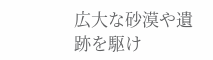広大な砂漠や遺跡を駆け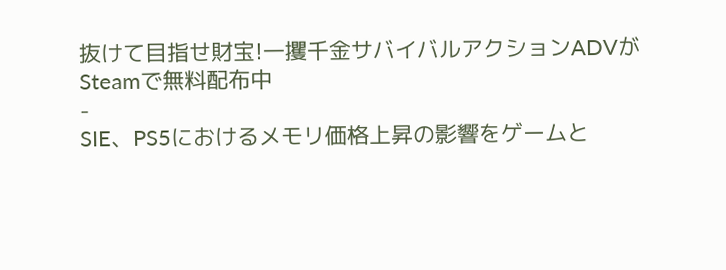抜けて目指せ財宝!一攫千金サバイバルアクションADVがSteamで無料配布中
-
SIE、PS5におけるメモリ価格上昇の影響をゲームと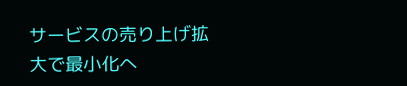サービスの売り上げ拡大で最小化へ